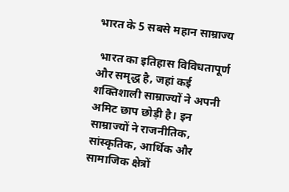भारत के 5 सबसे महान साम्राज्य

 भारत का इतिहास विविधतापूर्ण और समृद्ध है, जहां कई शक्तिशाली साम्राज्यों ने अपनी अमिट छाप छोड़ी है। इन साम्राज्यों ने राजनीतिक, सांस्कृतिक, आर्थिक और सामाजिक क्षेत्रों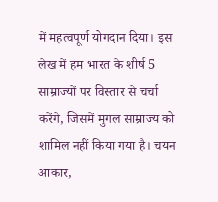में महत्वपूर्ण योगदान दिया। इस लेख में हम भारत के शीर्ष 5 साम्राज्यों पर विस्तार से चर्चा करेंगे, जिसमें मुगल साम्राज्य को शामिल नहीं किया गया है। चयन आकार,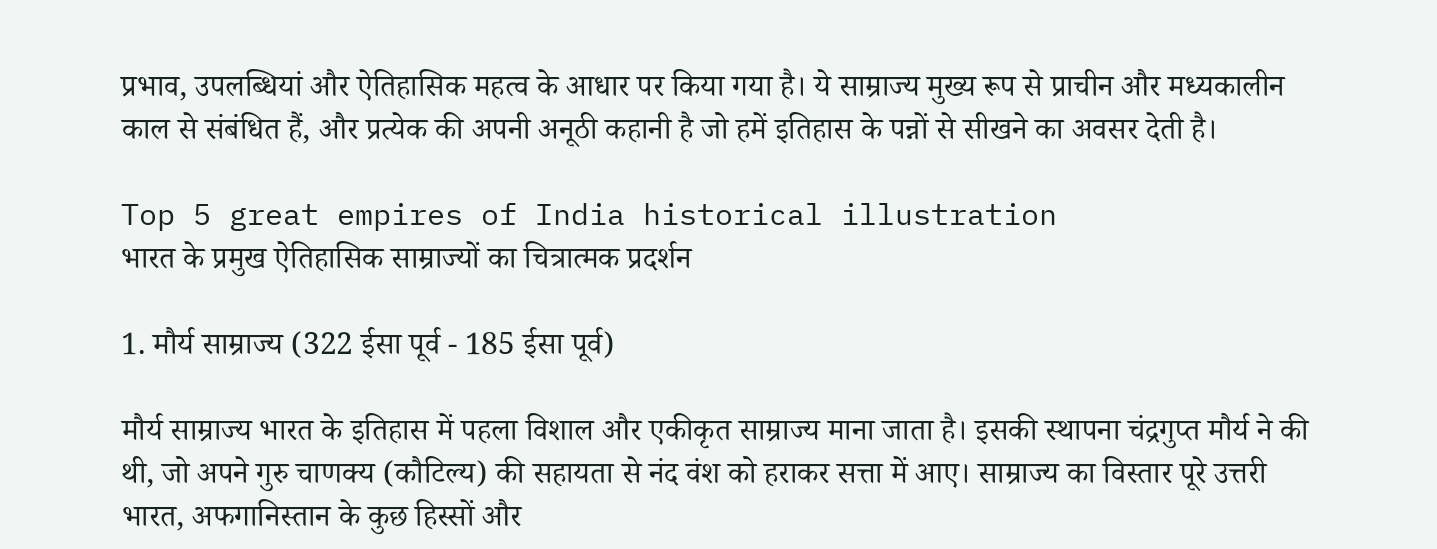प्रभाव, उपलब्धियां और ऐतिहासिक महत्व के आधार पर किया गया है। ये साम्राज्य मुख्य रूप से प्राचीन और मध्यकालीन काल से संबंधित हैं, और प्रत्येक की अपनी अनूठी कहानी है जो हमें इतिहास के पन्नों से सीखने का अवसर देती है।

Top 5 great empires of India historical illustration
भारत के प्रमुख ऐतिहासिक साम्राज्यों का चित्रात्मक प्रदर्शन

1. मौर्य साम्राज्य (322 ईसा पूर्व - 185 ईसा पूर्व)

मौर्य साम्राज्य भारत के इतिहास में पहला विशाल और एकीकृत साम्राज्य माना जाता है। इसकी स्थापना चंद्रगुप्त मौर्य ने की थी, जो अपने गुरु चाणक्य (कौटिल्य) की सहायता से नंद वंश को हराकर सत्ता में आए। साम्राज्य का विस्तार पूरे उत्तरी भारत, अफगानिस्तान के कुछ हिस्सों और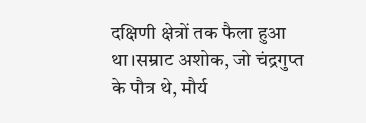दक्षिणी क्षेत्रों तक फैला हुआ था।सम्राट अशोक, जो चंद्रगुप्त के पौत्र थे, मौर्य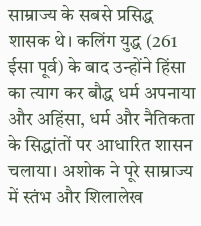साम्राज्य के सबसे प्रसिद्ध शासक थे। कलिंग युद्ध (261 ईसा पूर्व) के बाद उन्होंने हिंसा का त्याग कर बौद्ध धर्म अपनाया और अहिंसा, धर्म और नैतिकता के सिद्धांतों पर आधारित शासन चलाया। अशोक ने पूरे साम्राज्य में स्तंभ और शिलालेख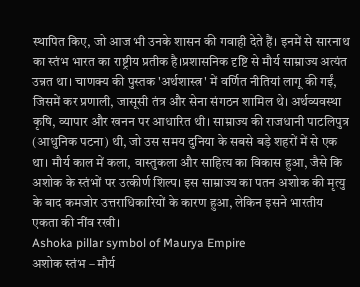स्थापित किए, जो आज भी उनके शासन की गवाही देते हैं। इनमें से सारनाथ का स्तंभ भारत का राष्ट्रीय प्रतीक है।प्रशासनिक दृष्टि से मौर्य साम्राज्य अत्यंत उन्नत था। चाणक्य की पुस्तक 'अर्थशास्त्र' में वर्णित नीतियां लागू की गईं, जिसमें कर प्रणाली, जासूसी तंत्र और सेना संगठन शामिल थे। अर्थव्यवस्था कृषि, व्यापार और खनन पर आधारित थी। साम्राज्य की राजधानी पाटलिपुत्र (आधुनिक पटना) थी, जो उस समय दुनिया के सबसे बड़े शहरों में से एक था। मौर्य काल में कला, वास्तुकला और साहित्य का विकास हुआ, जैसे कि अशोक के स्तंभों पर उत्कीर्ण शिल्प। इस साम्राज्य का पतन अशोक की मृत्यु के बाद कमजोर उत्तराधिकारियों के कारण हुआ, लेकिन इसने भारतीय एकता की नींव रखी।
Ashoka pillar symbol of Maurya Empire
अशोक स्तंभ – मौर्य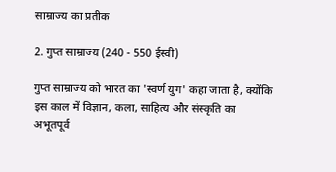साम्राज्य का प्रतीक

2. गुप्त साम्राज्य (240 - 550 ईस्वी)

गुप्त साम्राज्य को भारत का 'स्वर्ण युग' कहा जाता है, क्योंकि इस काल में विज्ञान, कला, साहित्य और संस्कृति का अभूतपूर्व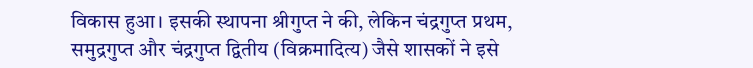विकास हुआ। इसकी स्थापना श्रीगुप्त ने की, लेकिन चंद्रगुप्त प्रथम, समुद्रगुप्त और चंद्रगुप्त द्वितीय (विक्रमादित्य) जैसे शासकों ने इसे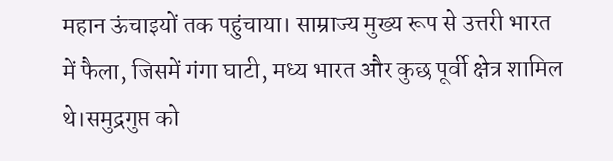महान ऊंचाइयों तक पहुंचाया। साम्राज्य मुख्य रूप से उत्तरी भारत में फैला, जिसमें गंगा घाटी, मध्य भारत और कुछ पूर्वी क्षेत्र शामिल थे।समुद्रगुप्त को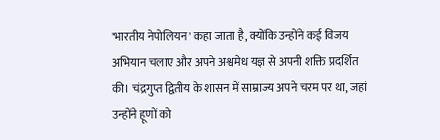'भारतीय नेपोलियन' कहा जाता है, क्योंकि उन्होंने कई विजय अभियान चलाए और अपने अश्वमेध यज्ञ से अपनी शक्ति प्रदर्शित की। चंद्रगुप्त द्वितीय के शासन में साम्राज्य अपने चरम पर था, जहां उन्होंने हूणों को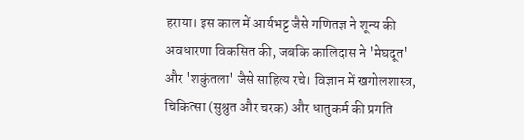हराया। इस काल में आर्यभट्ट जैसे गणितज्ञ ने शून्य की अवधारणा विकसित की, जबकि कालिदास ने 'मेघदूत' और 'शकुंतला' जैसे साहित्य रचे। विज्ञान में खगोलशास्त्र, चिकित्सा (सुश्रुत और चरक) और धातुकर्म की प्रगति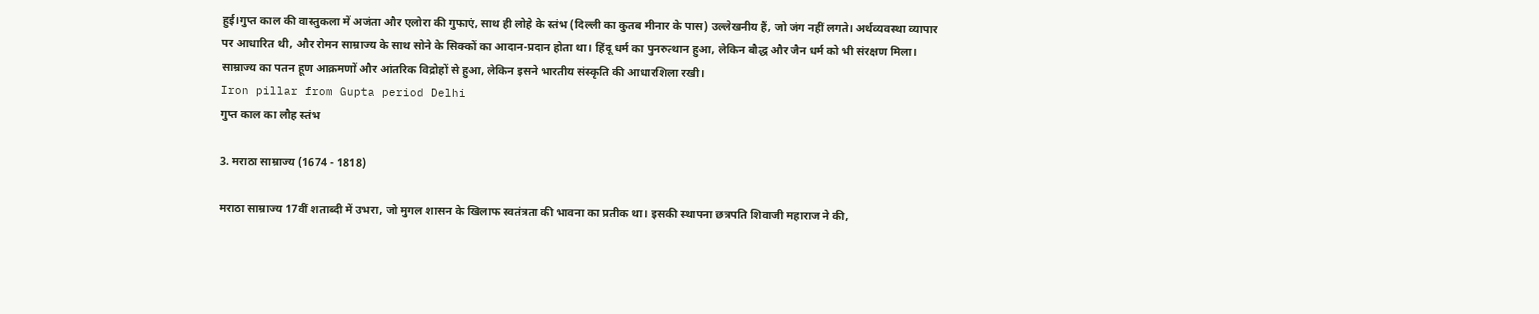हुई।गुप्त काल की वास्तुकला में अजंता और एलोरा की गुफाएं, साथ ही लोहे के स्तंभ (दिल्ली का कुतब मीनार के पास) उल्लेखनीय हैं, जो जंग नहीं लगते। अर्थव्यवस्था व्यापार पर आधारित थी, और रोमन साम्राज्य के साथ सोने के सिक्कों का आदान-प्रदान होता था। हिंदू धर्म का पुनरुत्थान हुआ, लेकिन बौद्ध और जैन धर्म को भी संरक्षण मिला। साम्राज्य का पतन हूण आक्रमणों और आंतरिक विद्रोहों से हुआ, लेकिन इसने भारतीय संस्कृति की आधारशिला रखी।
Iron pillar from Gupta period Delhi
गुप्त काल का लौह स्तंभ

3. मराठा साम्राज्य (1674 - 1818)

मराठा साम्राज्य 17वीं शताब्दी में उभरा, जो मुगल शासन के खिलाफ स्वतंत्रता की भावना का प्रतीक था। इसकी स्थापना छत्रपति शिवाजी महाराज ने की,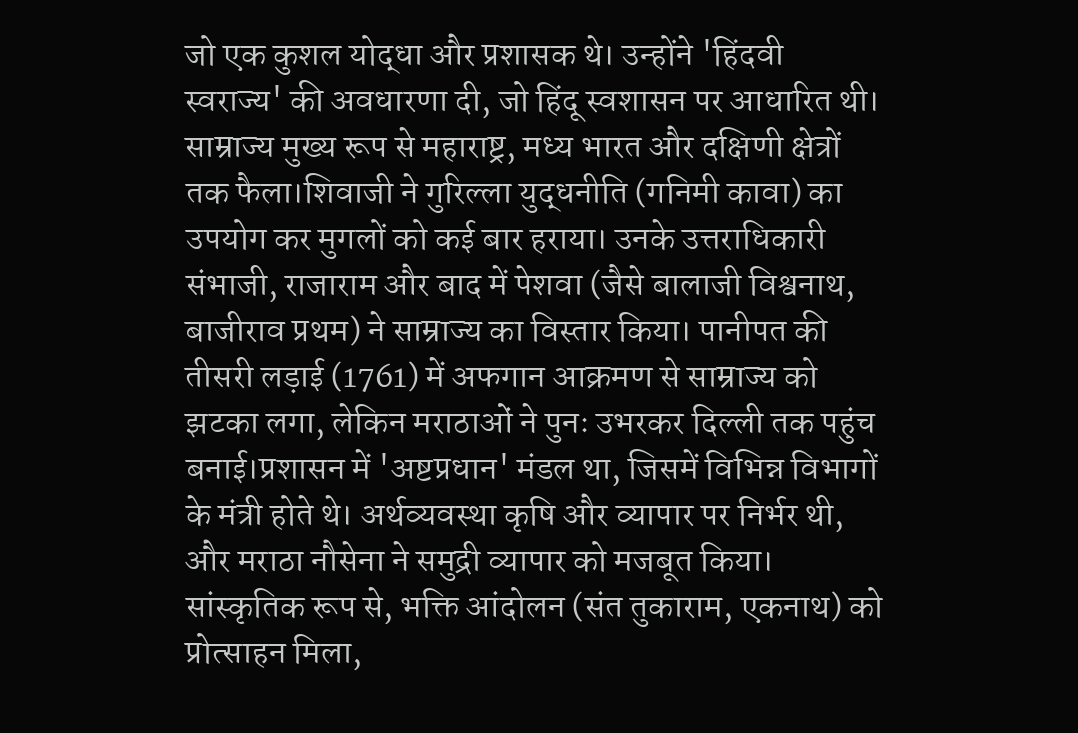जो एक कुशल योद्धा और प्रशासक थे। उन्होंने 'हिंदवी स्वराज्य' की अवधारणा दी, जो हिंदू स्वशासन पर आधारित थी। साम्राज्य मुख्य रूप से महाराष्ट्र, मध्य भारत और दक्षिणी क्षेत्रों तक फैला।शिवाजी ने गुरिल्ला युद्धनीति (गनिमी कावा) का उपयोग कर मुगलों को कई बार हराया। उनके उत्तराधिकारी संभाजी, राजाराम और बाद में पेशवा (जैसे बालाजी विश्वनाथ, बाजीराव प्रथम) ने साम्राज्य का विस्तार किया। पानीपत की तीसरी लड़ाई (1761) में अफगान आक्रमण से साम्राज्य को झटका लगा, लेकिन मराठाओं ने पुनः उभरकर दिल्ली तक पहुंच बनाई।प्रशासन में 'अष्टप्रधान' मंडल था, जिसमें विभिन्न विभागों के मंत्री होते थे। अर्थव्यवस्था कृषि और व्यापार पर निर्भर थी, और मराठा नौसेना ने समुद्री व्यापार को मजबूत किया। सांस्कृतिक रूप से, भक्ति आंदोलन (संत तुकाराम, एकनाथ) को प्रोत्साहन मिला,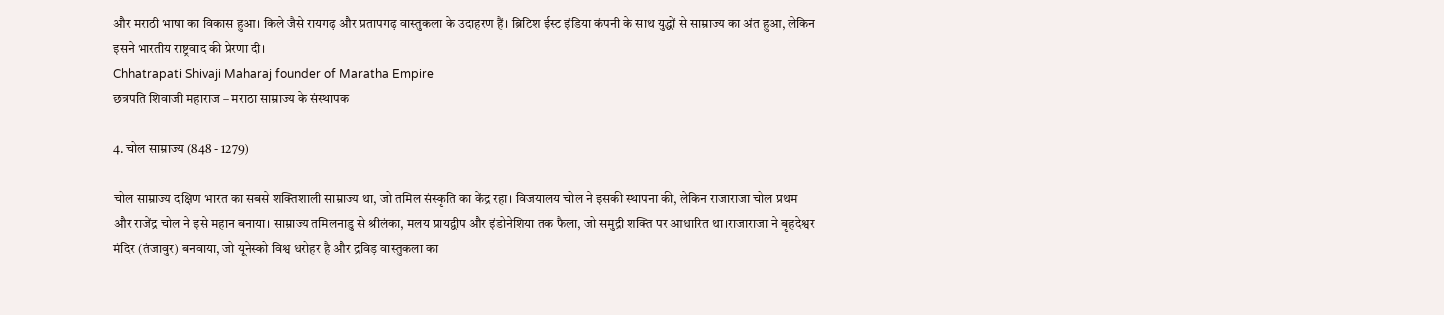और मराठी भाषा का विकास हुआ। किले जैसे रायगढ़ और प्रतापगढ़ वास्तुकला के उदाहरण हैं। ब्रिटिश ईस्ट इंडिया कंपनी के साथ युद्धों से साम्राज्य का अंत हुआ, लेकिन इसने भारतीय राष्ट्रवाद की प्रेरणा दी।
Chhatrapati Shivaji Maharaj founder of Maratha Empire
छत्रपति शिवाजी महाराज – मराठा साम्राज्य के संस्थापक

4. चोल साम्राज्य (848 - 1279)

चोल साम्राज्य दक्षिण भारत का सबसे शक्तिशाली साम्राज्य था, जो तमिल संस्कृति का केंद्र रहा। विजयालय चोल ने इसकी स्थापना की, लेकिन राजाराजा चोल प्रथम और राजेंद्र चोल ने इसे महान बनाया। साम्राज्य तमिलनाडु से श्रीलंका, मलय प्रायद्वीप और इंडोनेशिया तक फैला, जो समुद्री शक्ति पर आधारित था।राजाराजा ने बृहदेश्वर मंदिर (तंजावुर) बनवाया, जो यूनेस्को विश्व धरोहर है और द्रविड़ वास्तुकला का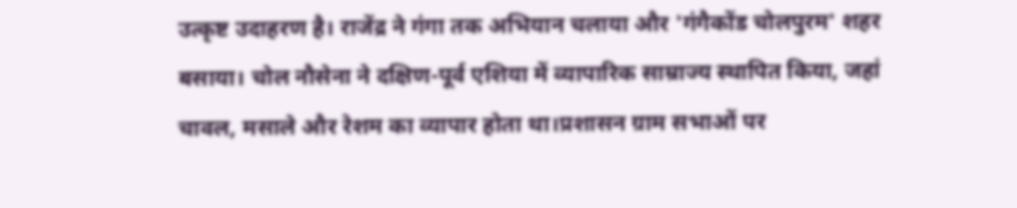उत्कृष्ट उदाहरण है। राजेंद्र ने गंगा तक अभियान चलाया और 'गंगैकोंड चोलपुरम' शहर बसाया। चोल नौसेना ने दक्षिण-पूर्व एशिया में व्यापारिक साम्राज्य स्थापित किया, जहां चावल, मसाले और रेशम का व्यापार होता था।प्रशासन ग्राम सभाओं पर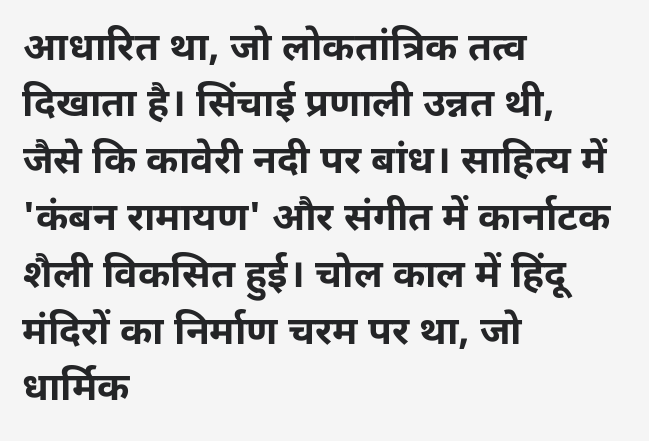आधारित था, जो लोकतांत्रिक तत्व दिखाता है। सिंचाई प्रणाली उन्नत थी, जैसे कि कावेरी नदी पर बांध। साहित्य में 'कंबन रामायण' और संगीत में कार्नाटक शैली विकसित हुई। चोल काल में हिंदू मंदिरों का निर्माण चरम पर था, जो धार्मिक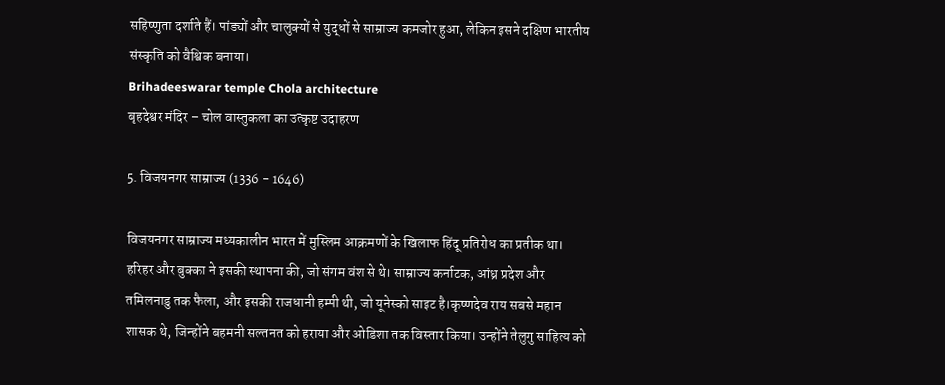सहिष्णुता दर्शाते हैं। पांड्यों और चालुक्यों से युद्धों से साम्राज्य कमजोर हुआ, लेकिन इसने दक्षिण भारतीय संस्कृति को वैश्विक बनाया।
Brihadeeswarar temple Chola architecture
बृहदेश्वर मंदिर – चोल वास्तुकला का उत्कृष्ट उदाहरण

5. विजयनगर साम्राज्य (1336 - 1646)

विजयनगर साम्राज्य मध्यकालीन भारत में मुस्लिम आक्रमणों के खिलाफ हिंदू प्रतिरोध का प्रतीक था। हरिहर और बुक्का ने इसकी स्थापना की, जो संगम वंश से थे। साम्राज्य कर्नाटक, आंध्र प्रदेश और तमिलनाडु तक फैला, और इसकी राजधानी हम्पी थी, जो यूनेस्को साइट है।कृष्णदेव राय सबसे महान शासक थे, जिन्होंने बहमनी सल्तनत को हराया और ओडिशा तक विस्तार किया। उन्होंने तेलुगु साहित्य को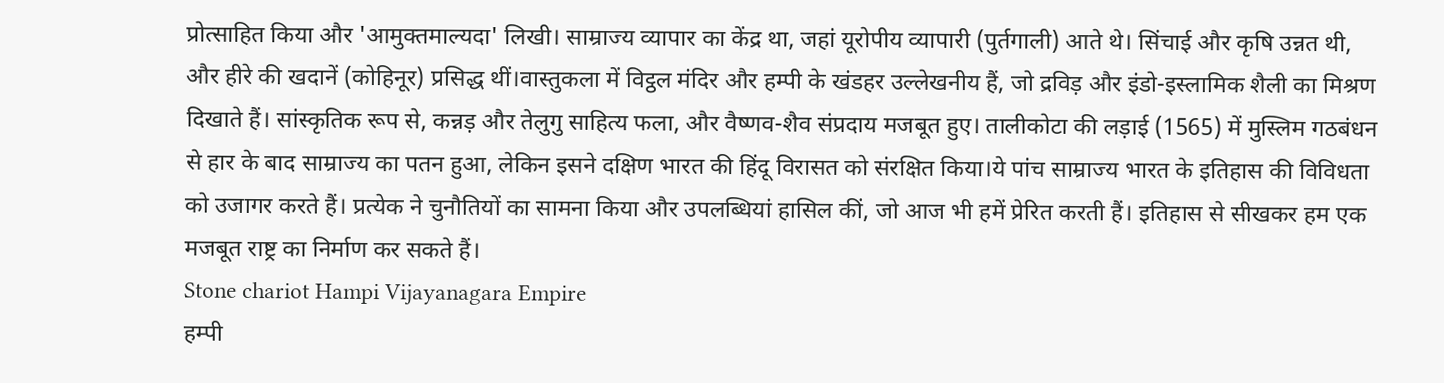प्रोत्साहित किया और 'आमुक्तमाल्यदा' लिखी। साम्राज्य व्यापार का केंद्र था, जहां यूरोपीय व्यापारी (पुर्तगाली) आते थे। सिंचाई और कृषि उन्नत थी, और हीरे की खदानें (कोहिनूर) प्रसिद्ध थीं।वास्तुकला में विट्ठल मंदिर और हम्पी के खंडहर उल्लेखनीय हैं, जो द्रविड़ और इंडो-इस्लामिक शैली का मिश्रण दिखाते हैं। सांस्कृतिक रूप से, कन्नड़ और तेलुगु साहित्य फला, और वैष्णव-शैव संप्रदाय मजबूत हुए। तालीकोटा की लड़ाई (1565) में मुस्लिम गठबंधन से हार के बाद साम्राज्य का पतन हुआ, लेकिन इसने दक्षिण भारत की हिंदू विरासत को संरक्षित किया।ये पांच साम्राज्य भारत के इतिहास की विविधता को उजागर करते हैं। प्रत्येक ने चुनौतियों का सामना किया और उपलब्धियां हासिल कीं, जो आज भी हमें प्रेरित करती हैं। इतिहास से सीखकर हम एक मजबूत राष्ट्र का निर्माण कर सकते हैं।
Stone chariot Hampi Vijayanagara Empire
हम्पी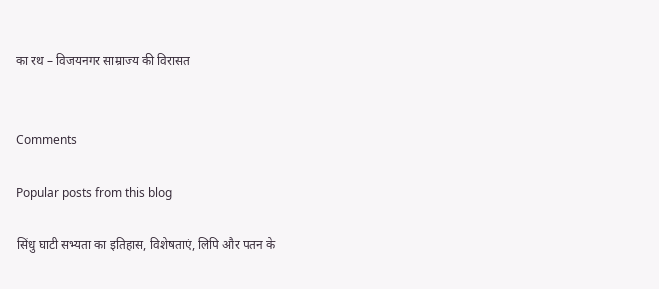का रथ – विजयनगर साम्राज्य की विरासत


Comments

Popular posts from this blog

सिंधु घाटी सभ्यता का इतिहास, विशेषताएं, लिपि और पतन के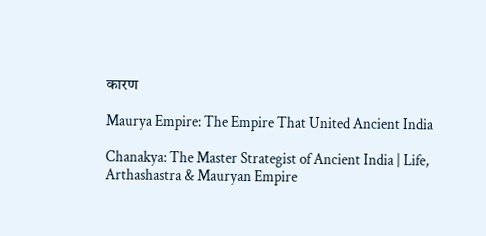कारण

Maurya Empire: The Empire That United Ancient India

Chanakya: The Master Strategist of Ancient India | Life, Arthashastra & Mauryan Empire